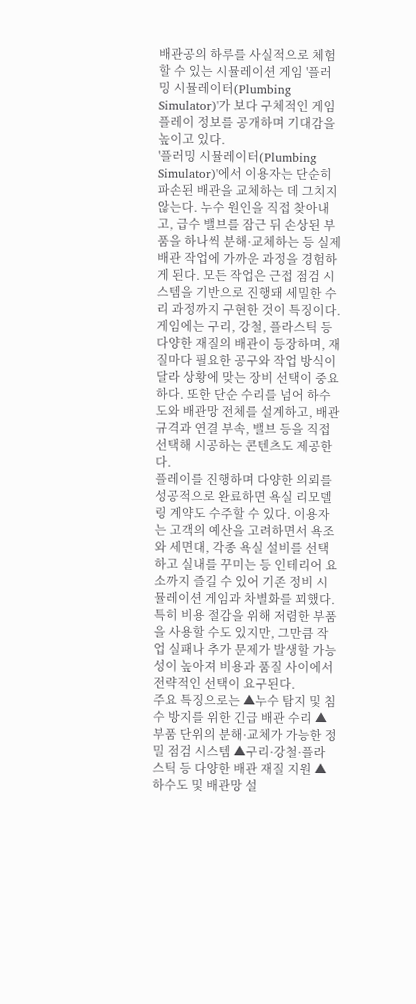배관공의 하루를 사실적으로 체험할 수 있는 시뮬레이션 게임 '플러밍 시뮬레이터(Plumbing Simulator)'가 보다 구체적인 게임플레이 정보를 공개하며 기대감을 높이고 있다.
'플러밍 시뮬레이터(Plumbing Simulator)'에서 이용자는 단순히 파손된 배관을 교체하는 데 그치지 않는다. 누수 원인을 직접 찾아내고, 급수 밸브를 잠근 뒤 손상된 부품을 하나씩 분해·교체하는 등 실제 배관 작업에 가까운 과정을 경험하게 된다. 모든 작업은 근접 점검 시스템을 기반으로 진행돼 세밀한 수리 과정까지 구현한 것이 특징이다.
게임에는 구리, 강철, 플라스틱 등 다양한 재질의 배관이 등장하며, 재질마다 필요한 공구와 작업 방식이 달라 상황에 맞는 장비 선택이 중요하다. 또한 단순 수리를 넘어 하수도와 배관망 전체를 설계하고, 배관 규격과 연결 부속, 밸브 등을 직접 선택해 시공하는 콘텐츠도 제공한다.
플레이를 진행하며 다양한 의뢰를 성공적으로 완료하면 욕실 리모델링 계약도 수주할 수 있다. 이용자는 고객의 예산을 고려하면서 욕조와 세면대, 각종 욕실 설비를 선택하고 실내를 꾸미는 등 인테리어 요소까지 즐길 수 있어 기존 정비 시뮬레이션 게임과 차별화를 꾀했다.
특히 비용 절감을 위해 저렴한 부품을 사용할 수도 있지만, 그만큼 작업 실패나 추가 문제가 발생할 가능성이 높아져 비용과 품질 사이에서 전략적인 선택이 요구된다.
주요 특징으로는 ▲누수 탐지 및 침수 방지를 위한 긴급 배관 수리 ▲부품 단위의 분해·교체가 가능한 정밀 점검 시스템 ▲구리·강철·플라스틱 등 다양한 배관 재질 지원 ▲하수도 및 배관망 설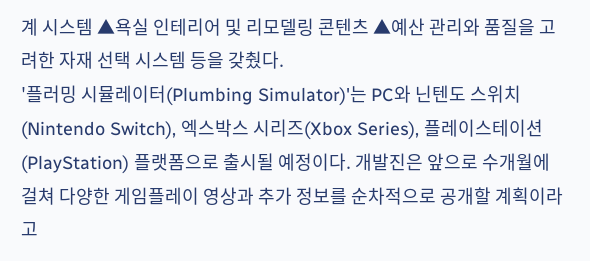계 시스템 ▲욕실 인테리어 및 리모델링 콘텐츠 ▲예산 관리와 품질을 고려한 자재 선택 시스템 등을 갖췄다.
'플러밍 시뮬레이터(Plumbing Simulator)'는 PC와 닌텐도 스위치(Nintendo Switch), 엑스박스 시리즈(Xbox Series), 플레이스테이션(PlayStation) 플랫폼으로 출시될 예정이다. 개발진은 앞으로 수개월에 걸쳐 다양한 게임플레이 영상과 추가 정보를 순차적으로 공개할 계획이라고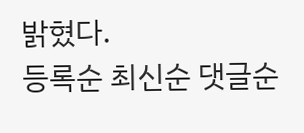밝혔다.
등록순 최신순 댓글순